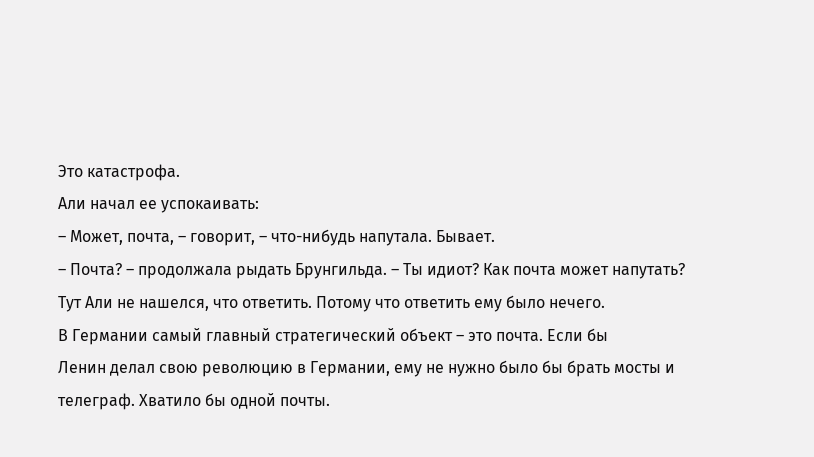Это катастрофа.
Али начал ее успокаивать:
– Может, почта, – говорит, – что-нибудь напутала. Бывает.
– Почта? – продолжала рыдать Брунгильда. – Ты идиот? Как почта может напутать?
Тут Али не нашелся, что ответить. Потому что ответить ему было нечего.
В Германии самый главный стратегический объект – это почта. Если бы
Ленин делал свою революцию в Германии, ему не нужно было бы брать мосты и телеграф. Хватило бы одной почты.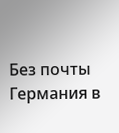Без почты Германия в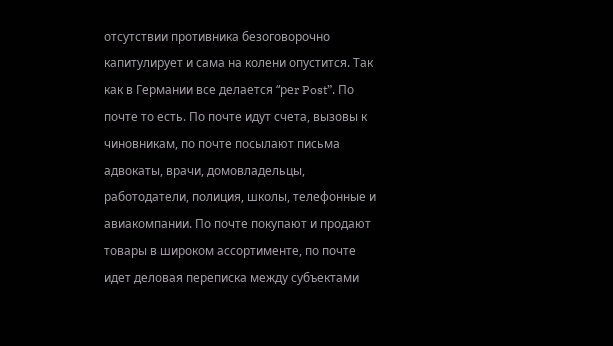отсутствии противника безоговорочно капитулирует и сама на колени опустится. Так как в Германии все делается “реr Post”. По почте то есть. По почте идут счета, вызовы к чиновникам, по почте посылают письма адвокаты, врачи, домовладельцы, работодатели, полиция, школы, телефонные и авиакомпании. По почте покупают и продают товары в широком ассортименте, по почте идет деловая переписка между субъектами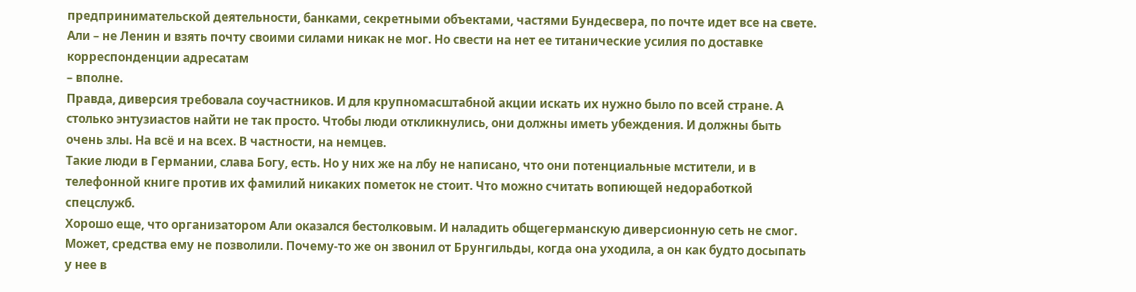предпринимательской деятельности, банками, секретными объектами, частями Бундесвера, по почте идет все на свете.
Али – не Ленин и взять почту своими силами никак не мог. Но свести на нет ее титанические усилия по доставке корреспонденции адресатам
– вполне.
Правда, диверсия требовала соучастников. И для крупномасштабной акции искать их нужно было по всей стране. А столько энтузиастов найти не так просто. Чтобы люди откликнулись, они должны иметь убеждения. И должны быть очень злы. На всё и на всех. В частности, на немцев.
Такие люди в Германии, слава Богу, есть. Но у них же на лбу не написано, что они потенциальные мстители, и в телефонной книге против их фамилий никаких пометок не стоит. Что можно считать вопиющей недоработкой спецслужб.
Хорошо еще, что организатором Али оказался бестолковым. И наладить общегерманскую диверсионную сеть не смог. Может, средства ему не позволили. Почему-то же он звонил от Брунгильды, когда она уходила, а он как будто досыпать у нее в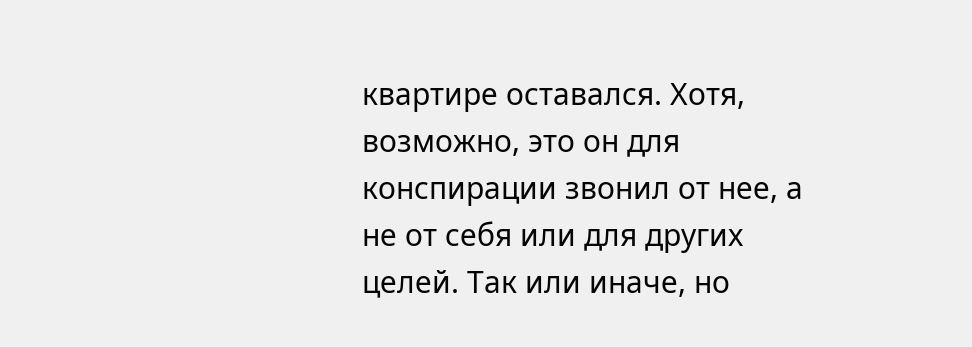квартире оставался. Хотя, возможно, это он для конспирации звонил от нее, а не от себя или для других целей. Так или иначе, но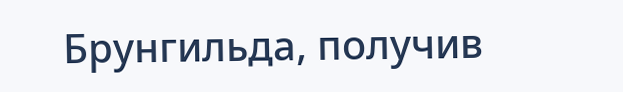Брунгильда, получив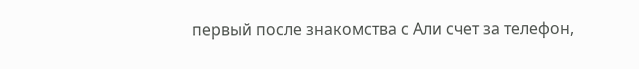первый после знакомства с Али счет за телефон,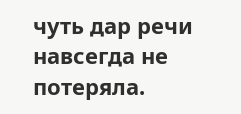чуть дар речи навсегда не потеряла.